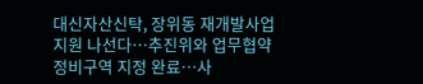대신자산신탁, 장위동 재개발사업 지원 나선다…추진위와 업무협약
정비구역 지정 완료…사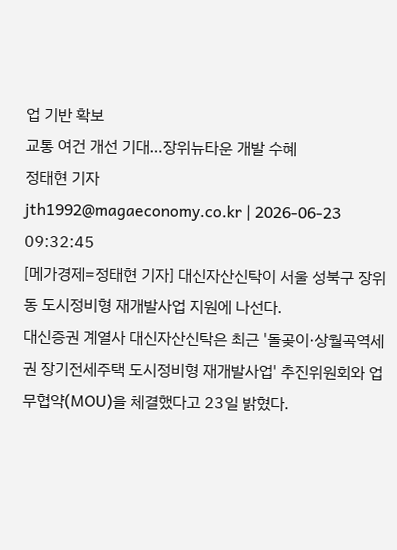업 기반 확보
교통 여건 개선 기대…장위뉴타운 개발 수혜
정태현 기자
jth1992@magaeconomy.co.kr | 2026-06-23 09:32:45
[메가경제=정태현 기자] 대신자산신탁이 서울 성북구 장위동 도시정비형 재개발사업 지원에 나선다.
대신증권 계열사 대신자산신탁은 최근 '돌곶이·상월곡역세권 장기전세주택 도시정비형 재개발사업' 추진위원회와 업무협약(MOU)을 체결했다고 23일 밝혔다.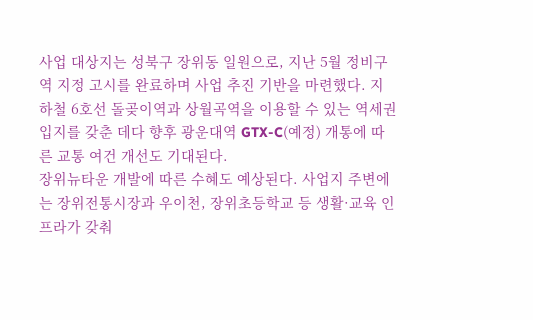사업 대상지는 성북구 장위동 일원으로, 지난 5월 정비구역 지정 고시를 완료하며 사업 추진 기반을 마련했다. 지하철 6호선 돌곶이역과 상월곡역을 이용할 수 있는 역세권 입지를 갖춘 데다 향후 광운대역 GTX-C(예정) 개통에 따른 교통 여건 개선도 기대된다.
장위뉴타운 개발에 따른 수혜도 예상된다. 사업지 주변에는 장위전통시장과 우이천, 장위초등학교 등 생활·교육 인프라가 갖춰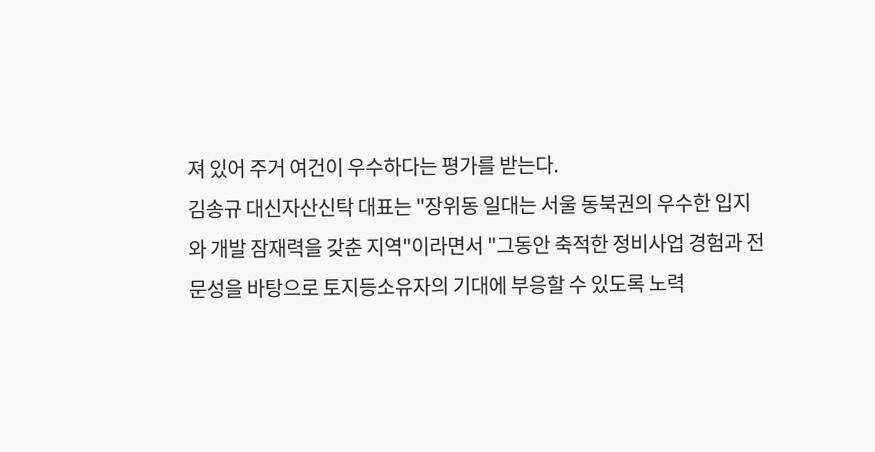져 있어 주거 여건이 우수하다는 평가를 받는다.
김송규 대신자산신탁 대표는 "장위동 일대는 서울 동북권의 우수한 입지와 개발 잠재력을 갖춘 지역"이라면서 "그동안 축적한 정비사업 경험과 전문성을 바탕으로 토지등소유자의 기대에 부응할 수 있도록 노력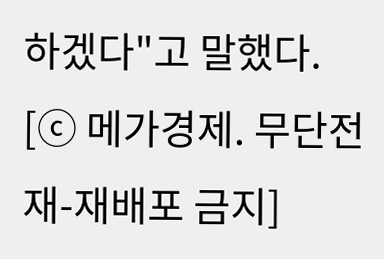하겠다"고 말했다.
[ⓒ 메가경제. 무단전재-재배포 금지]